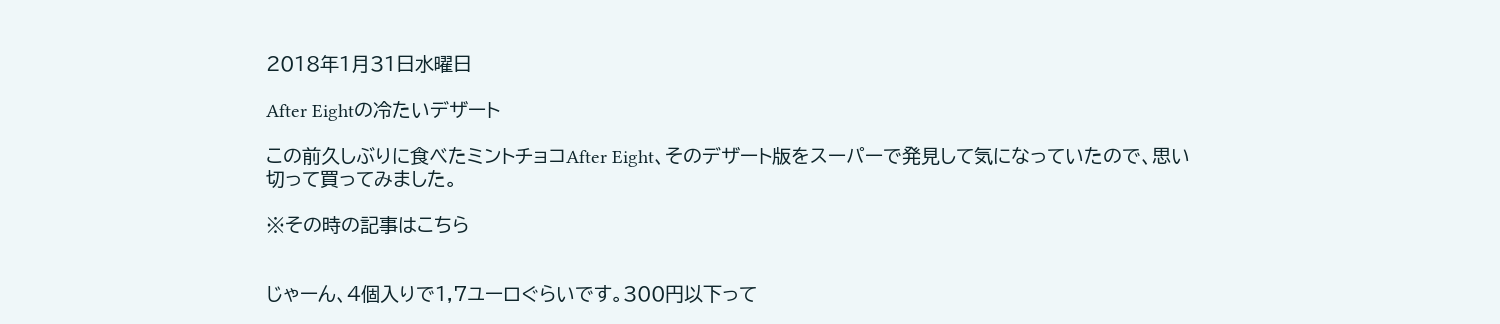2018年1月31日水曜日

After Eightの冷たいデザート

この前久しぶりに食べたミントチョコAfter Eight、そのデザート版をスーパーで発見して気になっていたので、思い切って買ってみました。

※その時の記事はこちら


じゃーん、4個入りで1,7ユーロぐらいです。300円以下って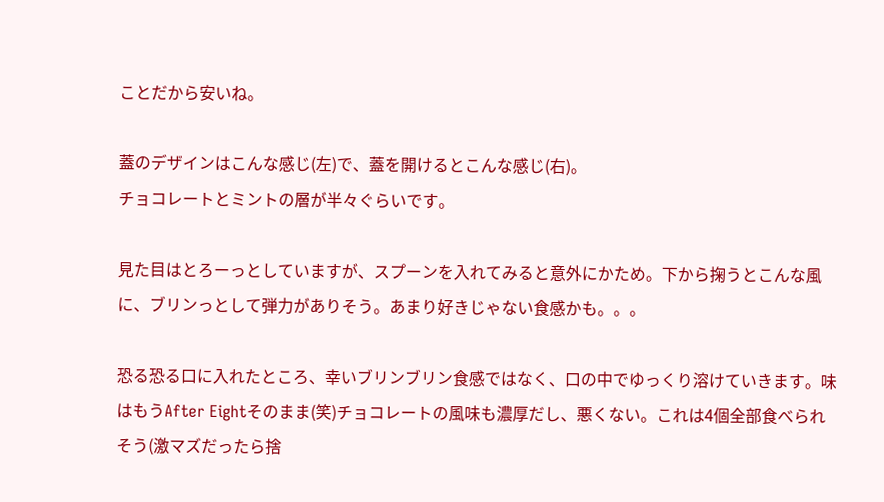ことだから安いね。

蓋のデザインはこんな感じ(左)で、蓋を開けるとこんな感じ(右)。
チョコレートとミントの層が半々ぐらいです。

見た目はとろーっとしていますが、スプーンを入れてみると意外にかため。下から掬うとこんな風に、ブリンっとして弾力がありそう。あまり好きじゃない食感かも。。。

恐る恐る口に入れたところ、幸いブリンブリン食感ではなく、口の中でゆっくり溶けていきます。味はもうAfter Eightそのまま(笑)チョコレートの風味も濃厚だし、悪くない。これは4個全部食べられそう(激マズだったら捨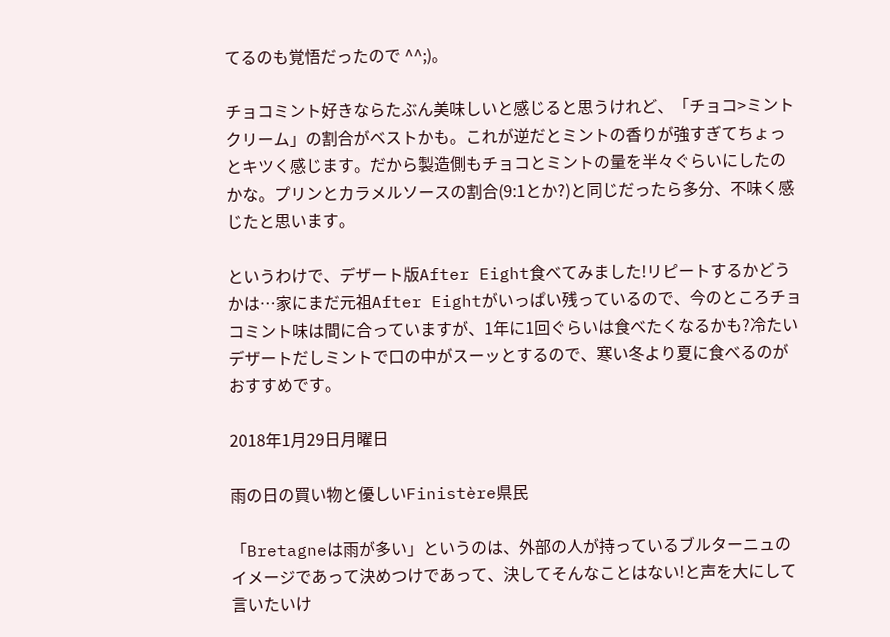てるのも覚悟だったので ^^;)。

チョコミント好きならたぶん美味しいと感じると思うけれど、「チョコ>ミントクリーム」の割合がベストかも。これが逆だとミントの香りが強すぎてちょっとキツく感じます。だから製造側もチョコとミントの量を半々ぐらいにしたのかな。プリンとカラメルソースの割合(9:1とか?)と同じだったら多分、不味く感じたと思います。

というわけで、デザート版After Eight食べてみました!リピートするかどうかは…家にまだ元祖After Eightがいっぱい残っているので、今のところチョコミント味は間に合っていますが、1年に1回ぐらいは食べたくなるかも?冷たいデザートだしミントで口の中がスーッとするので、寒い冬より夏に食べるのがおすすめです。

2018年1月29日月曜日

雨の日の買い物と優しいFinistère県民

「Bretagneは雨が多い」というのは、外部の人が持っているブルターニュのイメージであって決めつけであって、決してそんなことはない!と声を大にして言いたいけ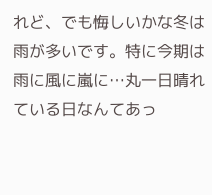れど、でも悔しいかな冬は雨が多いです。特に今期は雨に風に嵐に…丸一日晴れている日なんてあっ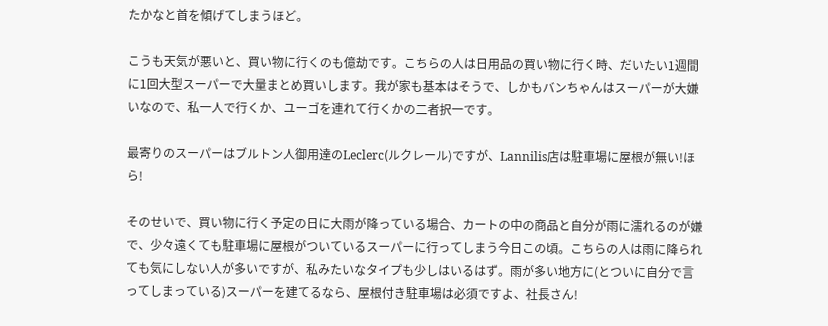たかなと首を傾げてしまうほど。

こうも天気が悪いと、買い物に行くのも億劫です。こちらの人は日用品の買い物に行く時、だいたい1週間に1回大型スーパーで大量まとめ買いします。我が家も基本はそうで、しかもバンちゃんはスーパーが大嫌いなので、私一人で行くか、ユーゴを連れて行くかの二者択一です。

最寄りのスーパーはブルトン人御用達のLeclerc(ルクレール)ですが、Lannilis店は駐車場に屋根が無い!ほら!

そのせいで、買い物に行く予定の日に大雨が降っている場合、カートの中の商品と自分が雨に濡れるのが嫌で、少々遠くても駐車場に屋根がついているスーパーに行ってしまう今日この頃。こちらの人は雨に降られても気にしない人が多いですが、私みたいなタイプも少しはいるはず。雨が多い地方に(とついに自分で言ってしまっている)スーパーを建てるなら、屋根付き駐車場は必須ですよ、社長さん!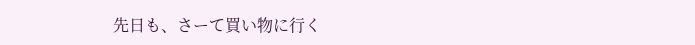先日も、さーて買い物に行く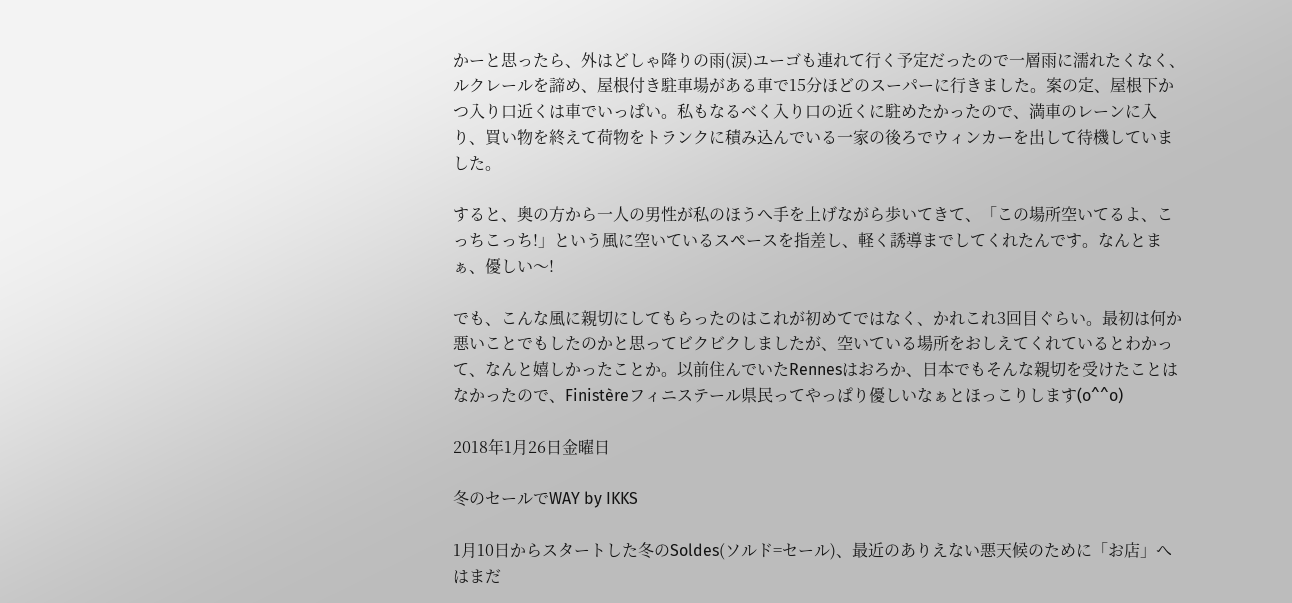かーと思ったら、外はどしゃ降りの雨(涙)ユーゴも連れて行く予定だったので一層雨に濡れたくなく、ルクレールを諦め、屋根付き駐車場がある車で15分ほどのスーパーに行きました。案の定、屋根下かつ入り口近くは車でいっぱい。私もなるべく入り口の近くに駐めたかったので、満車のレーンに入り、買い物を終えて荷物をトランクに積み込んでいる一家の後ろでウィンカーを出して待機していました。

すると、奥の方から一人の男性が私のほうへ手を上げながら歩いてきて、「この場所空いてるよ、こっちこっち!」という風に空いているスペースを指差し、軽く誘導までしてくれたんです。なんとまぁ、優しい〜!

でも、こんな風に親切にしてもらったのはこれが初めてではなく、かれこれ3回目ぐらい。最初は何か悪いことでもしたのかと思ってビクビクしましたが、空いている場所をおしえてくれているとわかって、なんと嬉しかったことか。以前住んでいたRennesはおろか、日本でもそんな親切を受けたことはなかったので、Finistèreフィニステール県民ってやっぱり優しいなぁとほっこりします(o^^o)

2018年1月26日金曜日

冬のセールでWAY by IKKS

1月10日からスタートした冬のSoldes(ソルド=セール)、最近のありえない悪天候のために「お店」へはまだ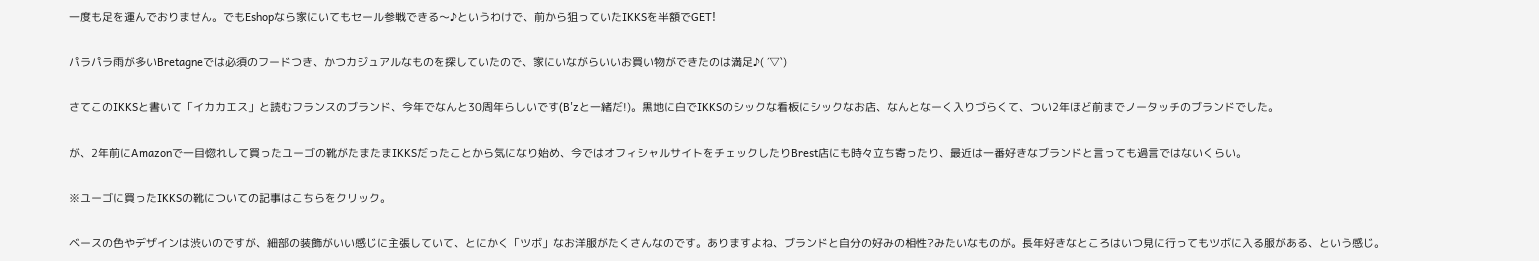一度も足を運んでおりません。でもEshopなら家にいてもセール参戦できる〜♪というわけで、前から狙っていたIKKSを半額でGET!

パラパラ雨が多いBretagneでは必須のフードつき、かつカジュアルなものを探していたので、家にいながらいいお買い物ができたのは満足♪( ´▽`)

さてこのIKKSと書いて「イカカエス」と読むフランスのブランド、今年でなんと30周年らしいです(B'zと一緒だ!)。黒地に白でIKKSのシックな看板にシックなお店、なんとなーく入りづらくて、つい2年ほど前までノータッチのブランドでした。

が、2年前にAmazonで一目惚れして買ったユーゴの靴がたまたまIKKSだったことから気になり始め、今ではオフィシャルサイトをチェックしたりBrest店にも時々立ち寄ったり、最近は一番好きなブランドと言っても過言ではないくらい。

※ユーゴに買ったIKKSの靴についての記事はこちらをクリック。

ベースの色やデザインは渋いのですが、細部の装飾がいい感じに主張していて、とにかく「ツボ」なお洋服がたくさんなのです。ありますよね、ブランドと自分の好みの相性?みたいなものが。長年好きなところはいつ見に行ってもツボに入る服がある、という感じ。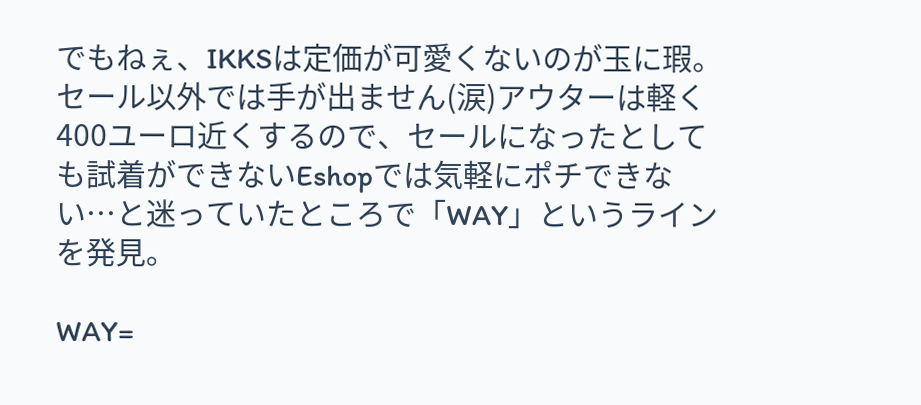でもねぇ、IKKSは定価が可愛くないのが玉に瑕。セール以外では手が出ません(涙)アウターは軽く400ユーロ近くするので、セールになったとしても試着ができないEshopでは気軽にポチできない…と迷っていたところで「WAY」というラインを発見。

WAY=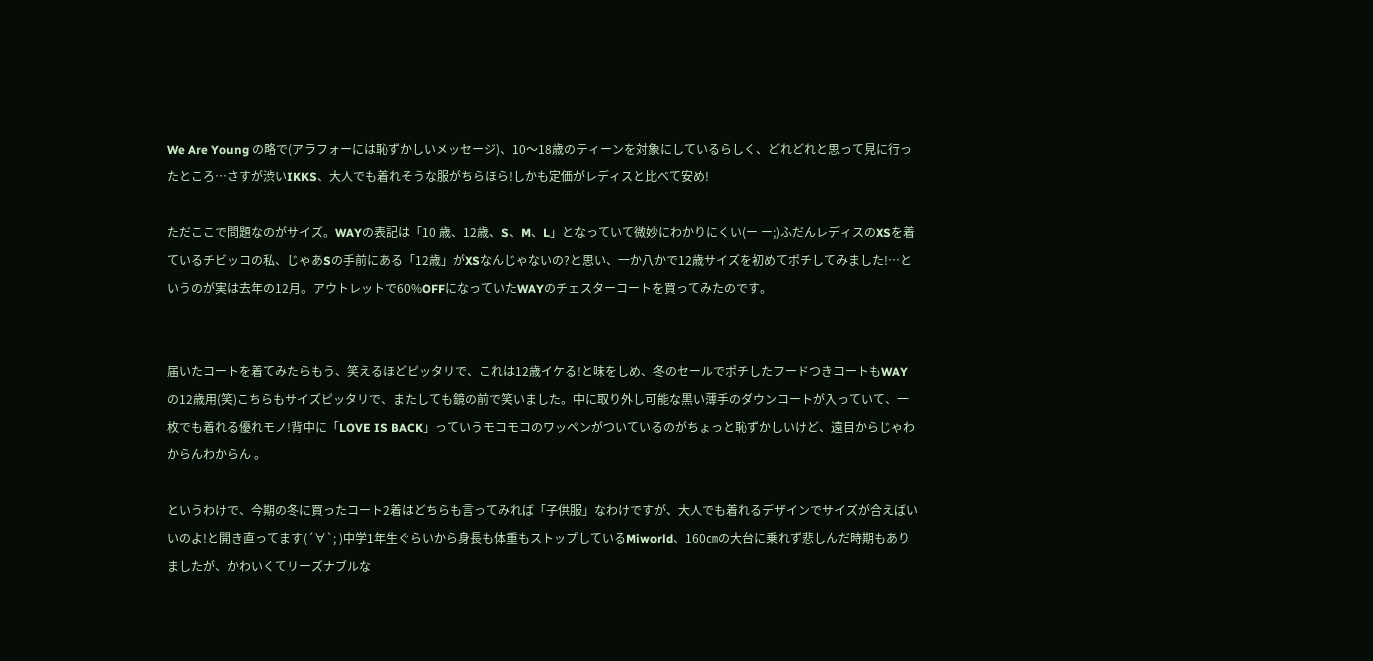We Are Young の略で(アラフォーには恥ずかしいメッセージ)、10〜18歳のティーンを対象にしているらしく、どれどれと思って見に行ったところ…さすが渋いIKKS、大人でも着れそうな服がちらほら!しかも定価がレディスと比べて安め!

ただここで問題なのがサイズ。WAYの表記は「10 歳、12歳、S、M、L」となっていて微妙にわかりにくい(ー ー;)ふだんレディスのXSを着ているチビッコの私、じゃあSの手前にある「12歳」がXSなんじゃないの?と思い、一か八かで12歳サイズを初めてポチしてみました!…というのが実は去年の12月。アウトレットで60%OFFになっていたWAYのチェスターコートを買ってみたのです。


届いたコートを着てみたらもう、笑えるほどピッタリで、これは12歳イケる!と味をしめ、冬のセールでポチしたフードつきコートもWAYの12歳用(笑)こちらもサイズピッタリで、またしても鏡の前で笑いました。中に取り外し可能な黒い薄手のダウンコートが入っていて、一枚でも着れる優れモノ!背中に「LOVE IS BACK」っていうモコモコのワッペンがついているのがちょっと恥ずかしいけど、遠目からじゃわからんわからん 。

というわけで、今期の冬に買ったコート2着はどちらも言ってみれば「子供服」なわけですが、大人でも着れるデザインでサイズが合えばいいのよ!と開き直ってます(´∀`; )中学1年生ぐらいから身長も体重もストップしているMiworld、160㎝の大台に乗れず悲しんだ時期もありましたが、かわいくてリーズナブルな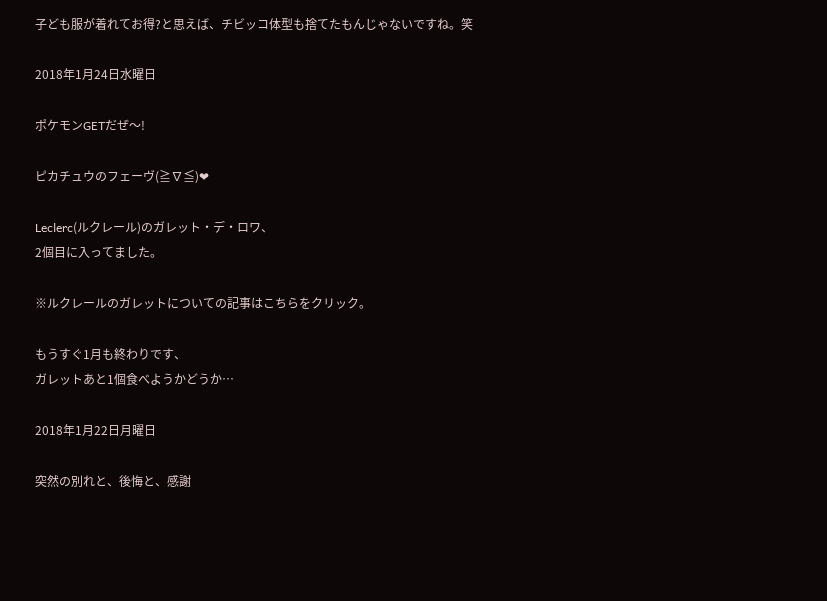子ども服が着れてお得?と思えば、チビッコ体型も捨てたもんじゃないですね。笑

2018年1月24日水曜日

ポケモンGETだぜ〜!

ピカチュウのフェーヴ(≧∇≦)❤

Leclerc(ルクレール)のガレット・デ・ロワ、
2個目に入ってました。

※ルクレールのガレットについての記事はこちらをクリック。

もうすぐ1月も終わりです、
ガレットあと1個食べようかどうか…

2018年1月22日月曜日

突然の別れと、後悔と、感謝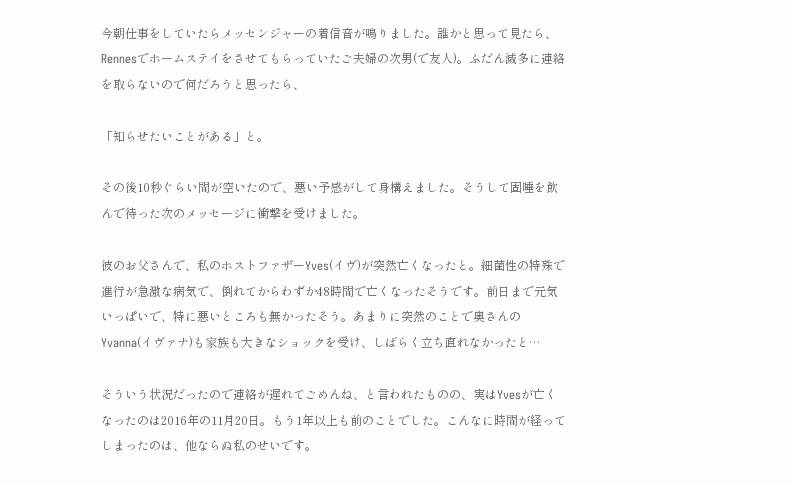今朝仕事をしていたらメッセンジャーの着信音が鳴りました。誰かと思って見たら、Rennesでホームステイをさせてもらっていたご夫婦の次男(で友人)。ふだん滅多に連絡を取らないので何だろうと思ったら、

「知らせたいことがある」と。

その後10秒ぐらい間が空いたので、悪い予感がして身構えました。そうして固唾を飲んで待った次のメッセージに衝撃を受けました。

彼のお父さんで、私のホストファザーYves(イヴ)が突然亡くなったと。細菌性の特殊で進行が急激な病気で、倒れてからわずか48時間で亡くなったそうです。前日まで元気いっぱいで、特に悪いところも無かったそう。あまりに突然のことで奥さんのYvanna(イヴァナ)も家族も大きなショックを受け、しばらく立ち直れなかったと…

そういう状況だったので連絡が遅れてごめんね、と言われたものの、実はYvesが亡くなったのは2016年の11月20日。もう1年以上も前のことでした。こんなに時間が経ってしまったのは、他ならぬ私のせいです。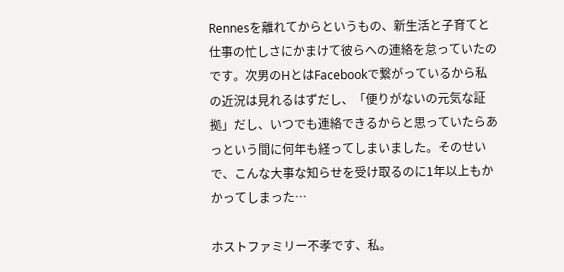Rennesを離れてからというもの、新生活と子育てと仕事の忙しさにかまけて彼らへの連絡を怠っていたのです。次男のHとはFacebookで繋がっているから私の近況は見れるはずだし、「便りがないの元気な証拠」だし、いつでも連絡できるからと思っていたらあっという間に何年も経ってしまいました。そのせいで、こんな大事な知らせを受け取るのに1年以上もかかってしまった…

ホストファミリー不孝です、私。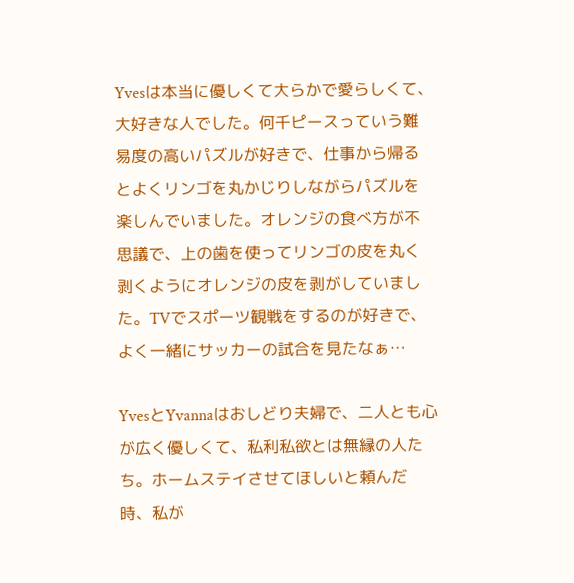Yvesは本当に優しくて大らかで愛らしくて、大好きな人でした。何千ピースっていう難易度の高いパズルが好きで、仕事から帰るとよくリンゴを丸かじりしながらパズルを楽しんでいました。オレンジの食べ方が不思議で、上の歯を使ってリンゴの皮を丸く剥くようにオレンジの皮を剥がしていました。TVでスポーツ観戦をするのが好きで、よく一緒にサッカーの試合を見たなぁ…

YvesとYvannaはおしどり夫婦で、二人とも心が広く優しくて、私利私欲とは無縁の人たち。ホームステイさせてほしいと頼んだ時、私が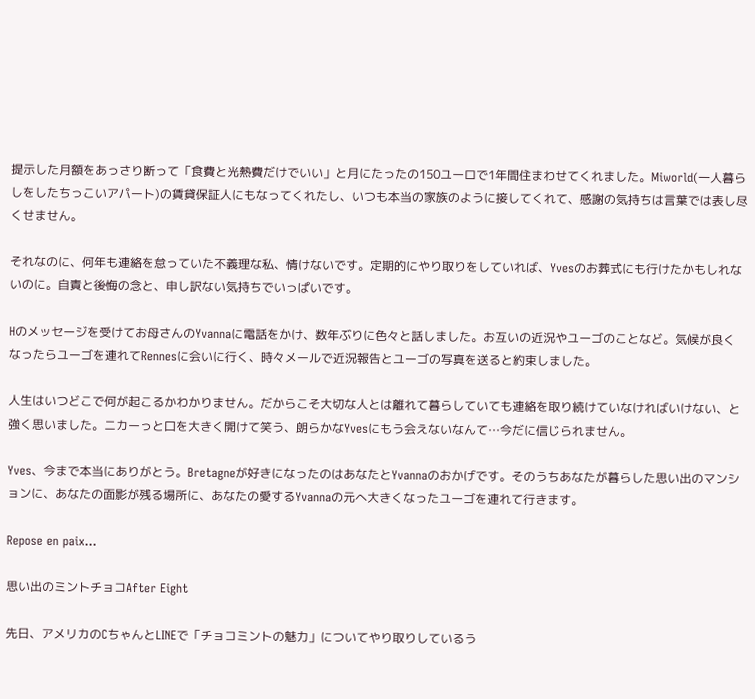提示した月額をあっさり断って「食費と光熱費だけでいい」と月にたったの150ユーロで1年間住まわせてくれました。Miworld(一人暮らしをしたちっこいアパート)の賃貸保証人にもなってくれたし、いつも本当の家族のように接してくれて、感謝の気持ちは言葉では表し尽くせません。

それなのに、何年も連絡を怠っていた不義理な私、情けないです。定期的にやり取りをしていれば、Yvesのお葬式にも行けたかもしれないのに。自責と後悔の念と、申し訳ない気持ちでいっぱいです。

Hのメッセージを受けてお母さんのYvannaに電話をかけ、数年ぶりに色々と話しました。お互いの近況やユーゴのことなど。気候が良くなったらユーゴを連れてRennesに会いに行く、時々メールで近況報告とユーゴの写真を送ると約束しました。

人生はいつどこで何が起こるかわかりません。だからこそ大切な人とは離れて暮らしていても連絡を取り続けていなければいけない、と強く思いました。ニカーっと口を大きく開けて笑う、朗らかなYvesにもう会えないなんて…今だに信じられません。

Yves、今まで本当にありがとう。Bretagneが好きになったのはあなたとYvannaのおかげです。そのうちあなたが暮らした思い出のマンションに、あなたの面影が残る場所に、あなたの愛するYvannaの元へ大きくなったユーゴを連れて行きます。

Repose en paix...

思い出のミントチョコAfter Eight

先日、アメリカのCちゃんとLINEで「チョコミントの魅力」についてやり取りしているう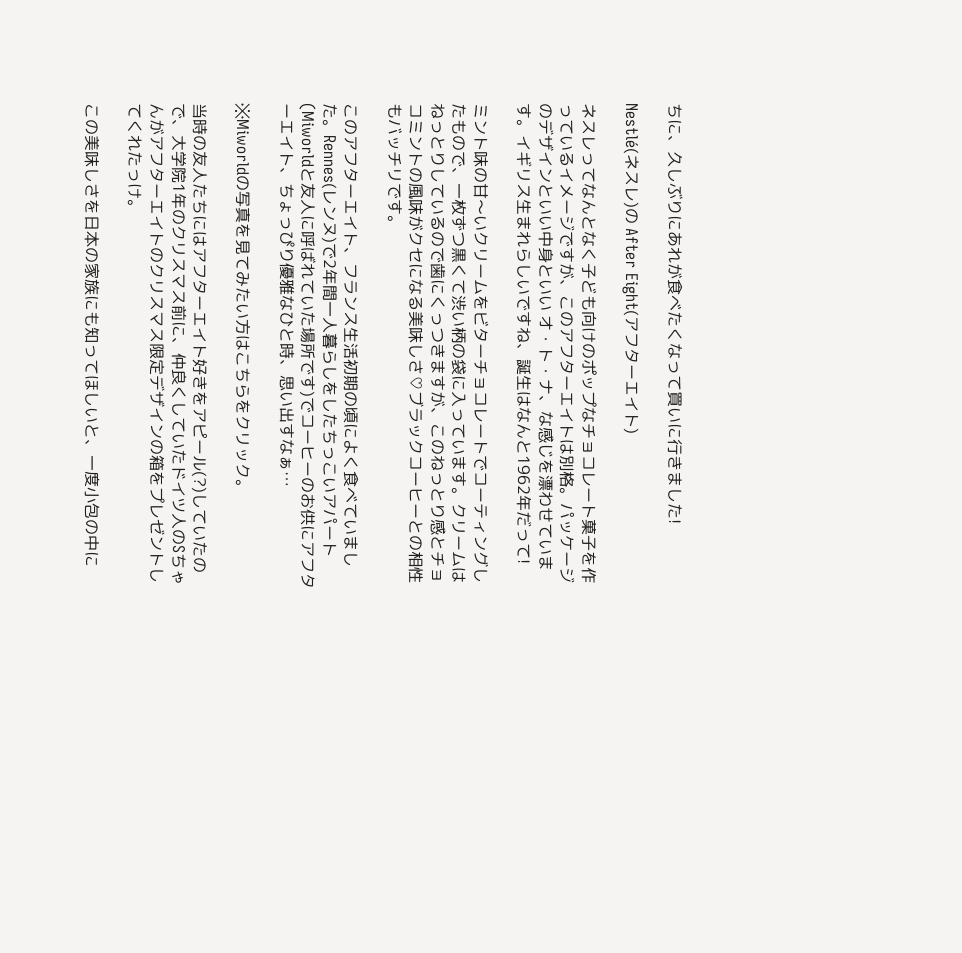ちに、久しぶりにあれが食べたくなって買いに行きました!

Nestlé(ネスレ)の After Eight(アフターエイト)

ネスレってなんとなく子ども向けのポップなチョコレート菓子を作っているイメージですが、このアフターエイトは別格。パッケージのデザインといい中身といい オ・ト・ナ、な感じを漂わせています。イギリス生まれらしいですね、誕生はなんと1962年だって!

ミント味の甘〜いクリームをビターチョコレートでコーティングしたもので、一枚ずつ黒くて渋い柄の袋に入っています。クリームはねっとりしているので歯にくっつきますが、このねっとり感とチョコミントの風味がクセになる美味しさ♡ブラックコーヒーとの相性もバッチリです。

このアフターエイト、フランス生活初期の頃によく食べていました。Rennes(レンヌ)で2年間一人暮らしをしたちっこいアパート(Miworldと友人に呼ばれていた場所です)でコーヒーのお供にアフターエイト、ちょっぴり優雅なひと時、思い出すなぁ…

※Miworldの写真を見てみたい方はこちらをクリック。

当時の友人たちにはアフターエイト好きをアピール(?)していたので、大学院1年のクリスマス前に、仲良くしていたドイツ人のSちゃんがアフターエイトのクリスマス限定デザインの箱をプレゼントしてくれたっけ。

この美味しさを日本の家族にも知ってほしいと、一度小包の中に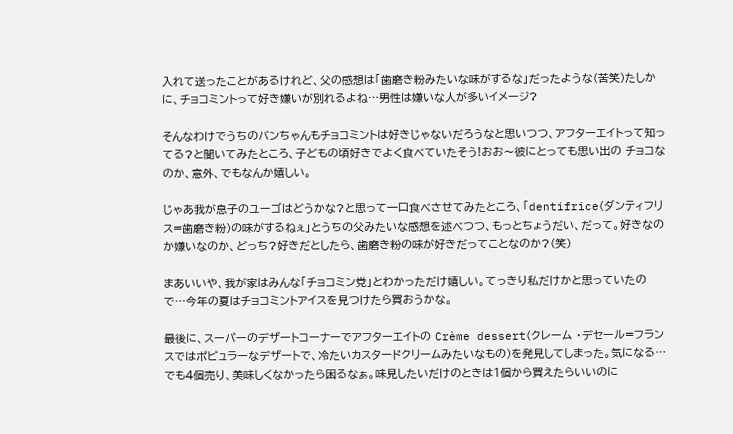入れて送ったことがあるけれど、父の感想は「歯磨き粉みたいな味がするな」だったような(苦笑)たしかに、チョコミントって好き嫌いが別れるよね…男性は嫌いな人が多いイメージ?

そんなわけでうちのバンちゃんもチョコミントは好きじゃないだろうなと思いつつ、アフターエイトって知ってる?と聞いてみたところ、子どもの頃好きでよく食べていたそう!おお〜彼にとっても思い出の チョコなのか、意外、でもなんか嬉しい。

じゃあ我が息子のユーゴはどうかな?と思って一口食べさせてみたところ、「dentifrice(ダンティフリス=歯磨き粉)の味がするねぇ」とうちの父みたいな感想を述べつつ、もっとちょうだい、だって。好きなのか嫌いなのか、どっち?好きだとしたら、歯磨き粉の味が好きだってことなのか?(笑)

まあいいや、我が家はみんな「チョコミン党」とわかっただけ嬉しい。てっきり私だけかと思っていたので…今年の夏はチョコミントアイスを見つけたら買おうかな。

最後に、スーパーのデザートコーナーでアフターエイトの Crème dessert(クレーム ・デセール=フランスではポピュラーなデザートで、冷たいカスタードクリームみたいなもの)を発見してしまった。気になる…でも4個売り、美味しくなかったら困るなぁ。味見したいだけのときは1個から買えたらいいのに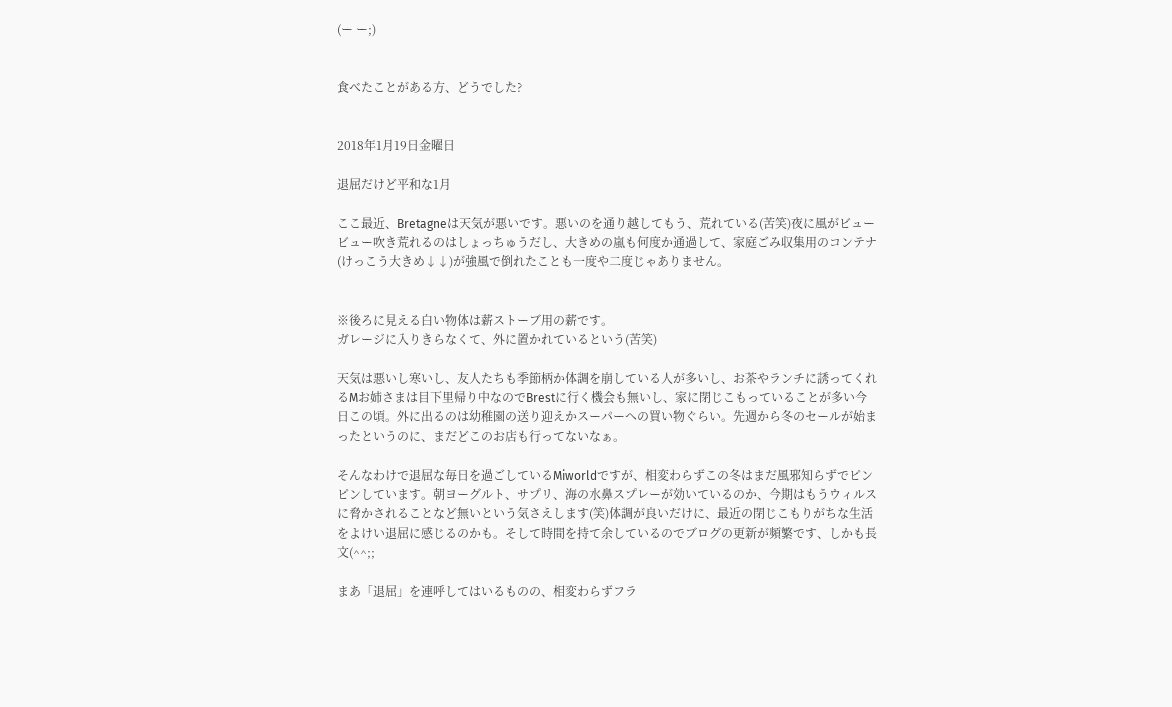(ー ー;)


食べたことがある方、どうでした?


2018年1月19日金曜日

退屈だけど平和な1月

ここ最近、Bretagneは天気が悪いです。悪いのを通り越してもう、荒れている(苦笑)夜に風がビュービュー吹き荒れるのはしょっちゅうだし、大きめの嵐も何度か通過して、家庭ごみ収集用のコンテナ(けっこう大きめ↓↓)が強風で倒れたことも一度や二度じゃありません。


※後ろに見える白い物体は薪ストーブ用の薪です。
ガレージに入りきらなくて、外に置かれているという(苦笑)

天気は悪いし寒いし、友人たちも季節柄か体調を崩している人が多いし、お茶やランチに誘ってくれるMお姉さまは目下里帰り中なのでBrestに行く機会も無いし、家に閉じこもっていることが多い今日この頃。外に出るのは幼稚園の送り迎えかスーパーへの買い物ぐらい。先週から冬のセールが始まったというのに、まだどこのお店も行ってないなぁ。

そんなわけで退屈な毎日を過ごしているMiworldですが、相変わらずこの冬はまだ風邪知らずでピンピンしています。朝ヨーグルト、サプリ、海の水鼻スプレーが効いているのか、今期はもうウィルスに脅かされることなど無いという気さえします(笑)体調が良いだけに、最近の閉じこもりがちな生活をよけい退屈に感じるのかも。そして時間を持て余しているのでブログの更新が頻繁です、しかも長文(^^;;

まあ「退屈」を連呼してはいるものの、相変わらずフラ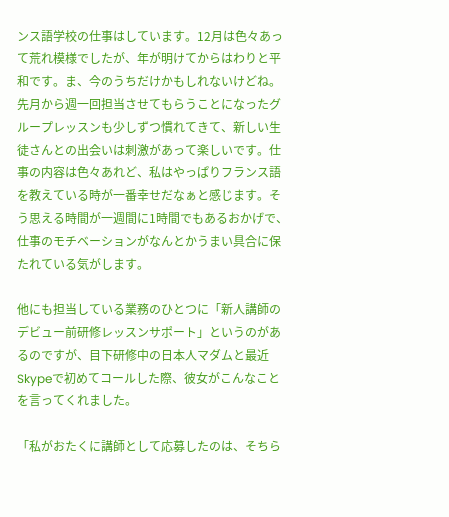ンス語学校の仕事はしています。12月は色々あって荒れ模様でしたが、年が明けてからはわりと平和です。ま、今のうちだけかもしれないけどね。先月から週一回担当させてもらうことになったグループレッスンも少しずつ慣れてきて、新しい生徒さんとの出会いは刺激があって楽しいです。仕事の内容は色々あれど、私はやっぱりフランス語を教えている時が一番幸せだなぁと感じます。そう思える時間が一週間に1時間でもあるおかげで、仕事のモチベーションがなんとかうまい具合に保たれている気がします。

他にも担当している業務のひとつに「新人講師のデビュー前研修レッスンサポート」というのがあるのですが、目下研修中の日本人マダムと最近Skypeで初めてコールした際、彼女がこんなことを言ってくれました。

「私がおたくに講師として応募したのは、そちら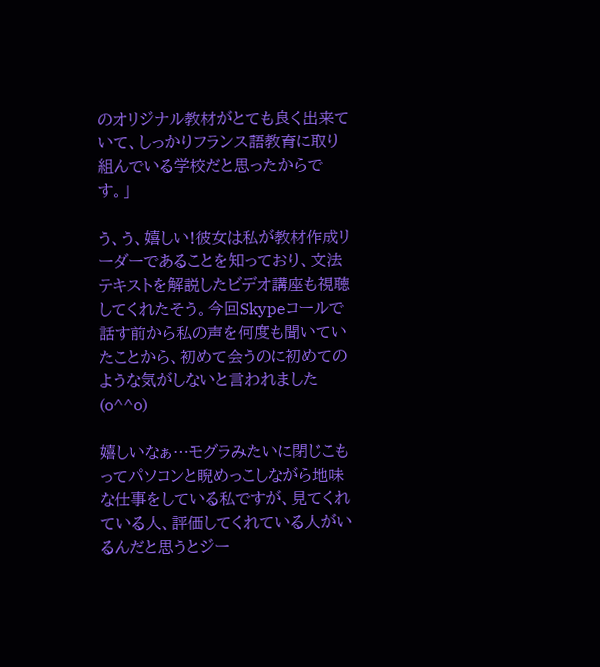のオリジナル教材がとても良く出来ていて、しっかりフランス語教育に取り組んでいる学校だと思ったからです。」

う、う、嬉しい!彼女は私が教材作成リーダーであることを知っており、文法テキストを解説したビデオ講座も視聴してくれたそう。今回Skypeコールで話す前から私の声を何度も聞いていたことから、初めて会うのに初めてのような気がしないと言われました(o^^o)

嬉しいなぁ…モグラみたいに閉じこもってパソコンと睨めっこしながら地味な仕事をしている私ですが、見てくれている人、評価してくれている人がいるんだと思うとジー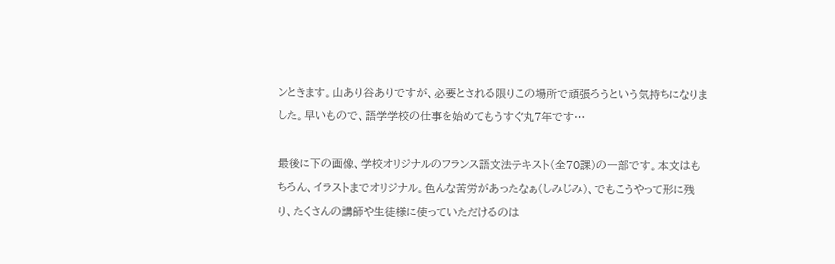ンときます。山あり谷ありですが、必要とされる限りこの場所で頑張ろうという気持ちになりました。早いもので、語学学校の仕事を始めてもうすぐ丸7年です…

最後に下の画像、学校オリジナルのフランス語文法テキスト(全70課)の一部です。本文はもちろん、イラストまでオリジナル。色んな苦労があったなぁ(しみじみ)、でもこうやって形に残り、たくさんの講師や生徒様に使っていただけるのは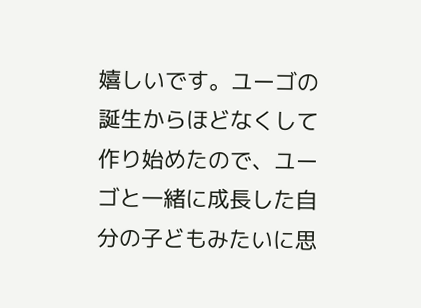嬉しいです。ユーゴの誕生からほどなくして作り始めたので、ユーゴと一緒に成長した自分の子どもみたいに思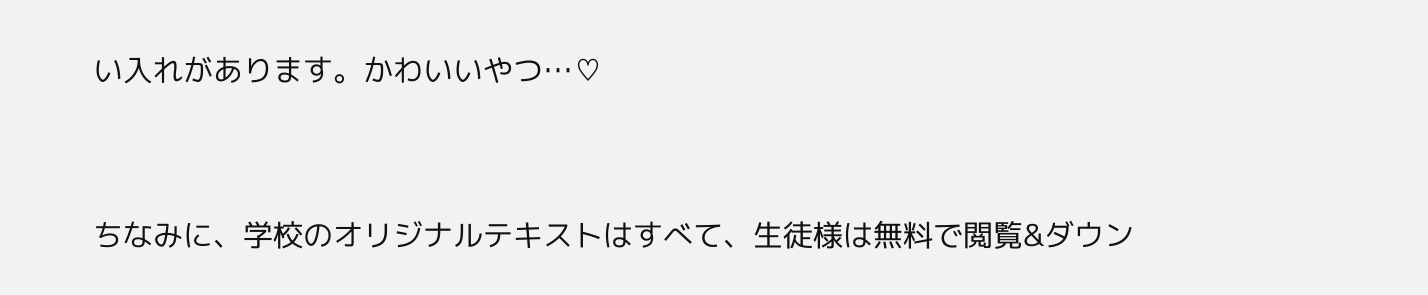い入れがあります。かわいいやつ…♡




ちなみに、学校のオリジナルテキストはすべて、生徒様は無料で閲覧&ダウン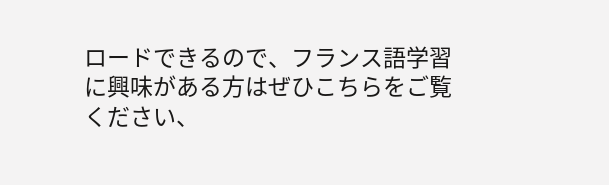ロードできるので、フランス語学習に興味がある方はぜひこちらをご覧ください、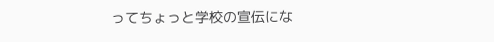ってちょっと学校の宣伝にな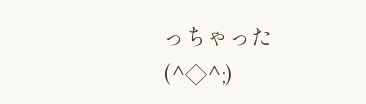っちゃった(^◇^;)